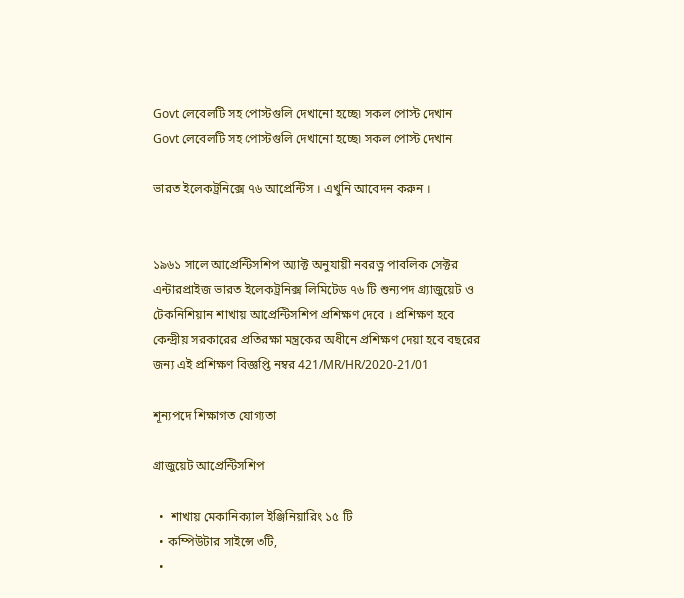Govt লেবেলটি সহ পোস্টগুলি দেখানো হচ্ছে৷ সকল পোস্ট দেখান
Govt লেবেলটি সহ পোস্টগুলি দেখানো হচ্ছে৷ সকল পোস্ট দেখান

ভারত ইলেকট্রনিক্সে ৭৬ আপ্রেন্টিস । এখুনি আবেদন করুন ।


১৯৬১ সালে আপ্রেন্টিসশিপ অ্যাক্ট অনুযায়ী নবরত্ন পাবলিক সেক্টর এন্টারপ্রাইজ ভারত ইলেকট্রনিক্স লিমিটেড ৭৬ টি শুন্যপদ গ্র্যাজুয়েট ও টেকনিশিয়ান শাখায় আপ্রেন্টিসশিপ প্রশিক্ষণ দেবে । প্রশিক্ষণ হবে কেন্দ্রীয় সরকারের প্রতিরক্ষা মন্ত্রকের অধীনে প্রশিক্ষণ দেয়া হবে বছরের জন্য এই প্রশিক্ষণ বিজ্ঞপ্তি নম্বর 421/MR/HR/2020-21/01

শূন্যপদে শিক্ষাগত যোগ্যতা

গ্রাজুয়েট আপ্রেন্টিসশিপ

  •  শাখায় মেকানিক্যাল ইঞ্জিনিয়ারিং ১৫ টি
  • কম্পিউটার সাইন্সে ৩টি,
  •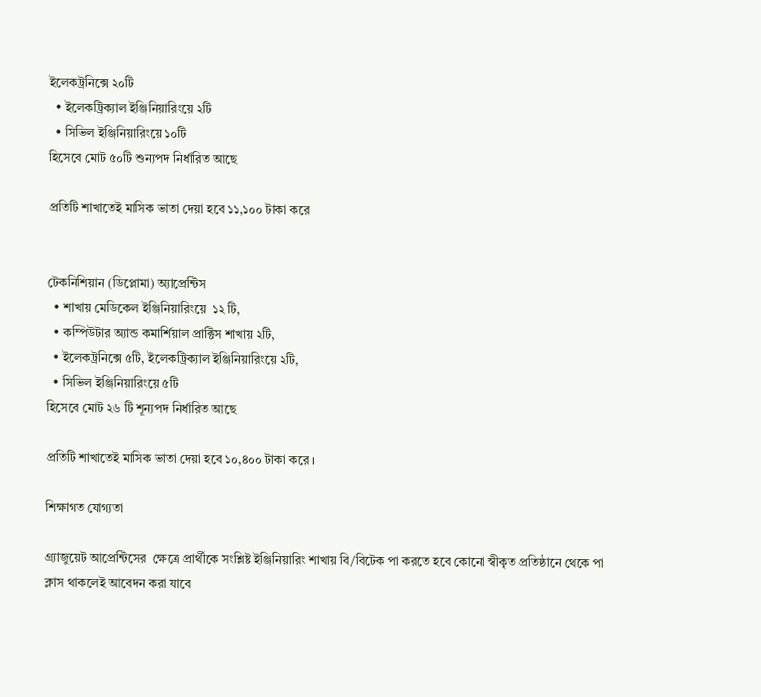ইলেকট্রনিক্সে ২০টি
  • ইলেকট্রিক্যাল ইঞ্জিনিয়ারিংয়ে ২টি
  • সিভিল ইঞ্জিনিয়ারিংয়ে ১০টি
হিসেবে মোট ৫০টি শুন্যপদ নির্ধারিত আছে

প্রতিটি শাখাতেই মাসিক ভাতা দেয়া হবে ১১,১০০ টাকা করে


টেকনিশিয়ান (ডিপ্লোমা) অ্যাপ্রেন্টিস
  • শাখায় মেডিকেল ইঞ্জিনিয়ারিংয়ে  ১২ টি,
  • কম্পিউটার অ্যান্ড কমার্শিয়াল প্রাক্টিস শাখায় ২টি,
  • ইলেকট্রনিক্সে ৫টি, ইলেকট্রিক্যাল ইঞ্জিনিয়ারিংয়ে ২টি,
  • সিভিল ইঞ্জিনিয়ারিংয়ে ৫টি
হিসেবে মোট ২৬ টি শূন্যপদ নির্ধারিত আছে

প্রতিটি শাখাতেই মাসিক ভাতা দেয়া হবে ১০,৪০০ টাকা করে ।

শিক্ষাগত যোগ্যতা

গ্র্যাজুয়েট আপ্রেন্টিসের  ক্ষেত্রে প্রার্থীকে সংশ্লিষ্ট ইঞ্জিনিয়ারিং শাখায় বি/বিটেক পা করতে হবে কোনো স্বীকৃত প্রতিষ্ঠানে থেকে পা ক্লাস থাকলেই আবেদন করা যাবে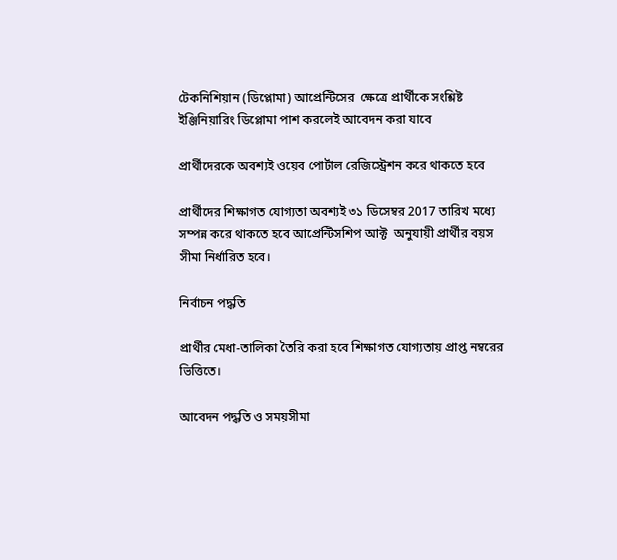টেকনিশিয়ান (ডিপ্লোমা) আপ্রেন্টিসের  ক্ষেত্রে প্রার্থীকে সংশ্লিষ্ট ইঞ্জিনিয়ারিং ডিপ্লোমা পাশ করলেই আবেদন করা যাবে

প্রার্থীদেরকে অবশ্যই ওয়েব পোর্টাল রেজিস্ট্রেশন করে থাকতে হবে

প্রার্থীদের শিক্ষাগত যোগ্যতা অবশ্যই ৩১ ডিসেম্বর 2017 তারিখ মধ্যে সম্পন্ন করে থাকতে হবে আপ্রেন্টিসশিপ আক্ট  অনুযায়ী প্রার্থীর বয়স সীমা নির্ধারিত হবে।

নির্বাচন পদ্ধতি

প্রার্থীর মেধা-তালিকা তৈরি করা হবে শিক্ষাগত যোগ্যতায় প্রাপ্ত নম্বরের ভিত্তিতে।

আবেদন পদ্ধতি ও সময়সীমা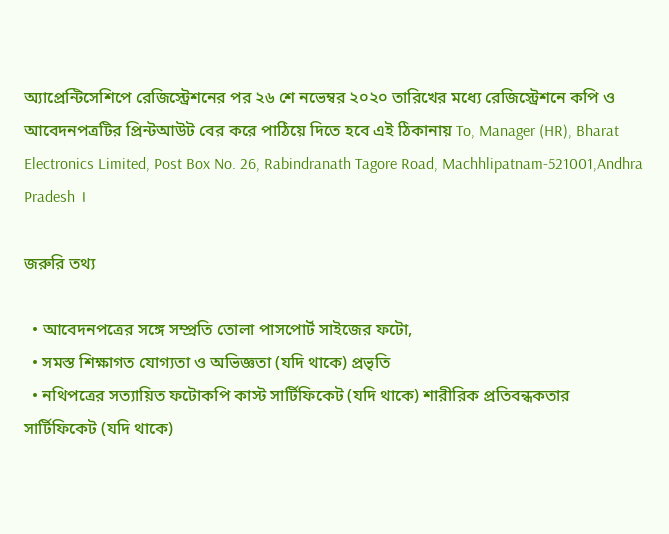অ্যাপ্রেন্টিসেশিপে রেজিস্ট্রেশনের পর ২৬ শে নভেম্বর ২০২০ তারিখের মধ্যে রেজিস্ট্রেশনে কপি ও আবেদনপত্রটির প্রিন্টআউট বের করে পাঠিয়ে দিতে হবে এই ঠিকানায় To, Manager (HR), Bharat Electronics Limited, Post Box No. 26, Rabindranath Tagore Road, Machhlipatnam-521001,Andhra Pradesh ।

জরুরি তথ্য

  • আবেদনপত্রের সঙ্গে সম্প্রতি তোলা পাসপোর্ট সাইজের ফটো,
  • সমস্ত শিক্ষাগত যোগ্যতা ও অভিজ্ঞতা (যদি থাকে) প্রভৃতি
  • নথিপত্রের সত্যায়িত ফটোকপি কাস্ট সার্টিফিকেট (যদি থাকে) শারীরিক প্রতিবন্ধকতার সার্টিফিকেট (যদি থাকে)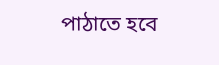পাঠাতে হবে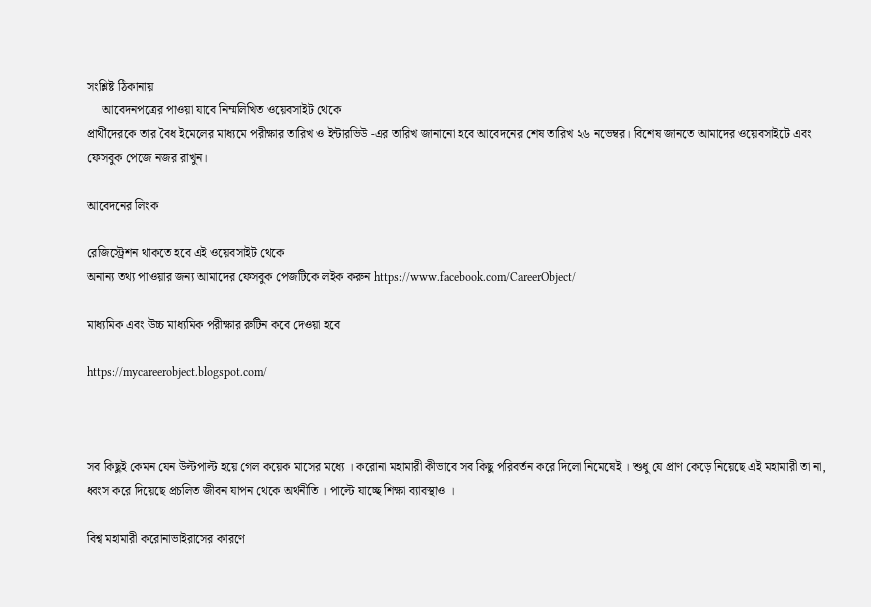সংশ্লিষ্ট ঠিকানায়
     আবেদনপত্রের পাওয়া যাবে নিম্মলিখিত ওয়েবসাইট থেকে
প্রার্থীদেরকে তার বৈধ ইমেলের মাধ্যমে পরীক্ষার তারিখ ও ইন্টারভিউ -এর তারিখ জানানো হবে আবেদনের শেষ তারিখ ২৬ নভেম্বর। বিশেষ জানতে আমাদের ওয়েবসাইটে এবং ফেসবুক পেজে নজর রাখুন।

আবেদনের লিংক

রেজিস্ট্রেশন থাকতে হবে এই ওয়েবসাইট থেকে
অনান্য তথ্য পাওয়ার জন্য আমাদের ফেসবুক পেজটিকে লইক করুন https://www.facebook.com/CareerObject/

মাধ্যমিক এবং উচ্চ মাধ্যমিক পরীক্ষার রুটিন কবে দেওয়া হবে

https://mycareerobject.blogspot.com/



সব কিছুই কেমন যেন উল্টপাল্ট হয়ে গেল কয়েক মাসের মধ্যে । করোনা মহামারী কীভাবে সব কিছু পরিবর্তন করে দিলো নিমেষেই । শুধু যে প্রাণ কেড়ে নিয়েছে এই মহামারী তা না, ধ্বংস করে দিয়েছে প্রচলিত জীবন যাপন থেকে অর্থনীতি । পাল্টে যাচ্ছে শিক্ষা ব্যাবস্থাও ।

বিশ্ব মহামারী করোনাভাইরাসের কারণে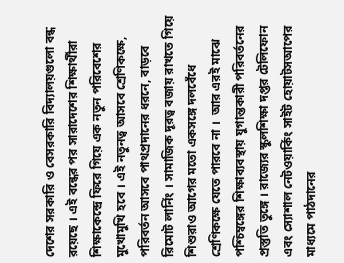দেশের সরকারি ও বেসরকারি বিদ্যালয়গুলো বন্ধ রয়েছে । এই বন্ধের পর সারাদেশের শিক্ষার্থীরা শিক্ষাকেন্দ্রে ফিরে গিয়ে এক নতুন পরিবেশের মুখোমুখি হবে । এই নতুনত্ব আসবে শ্রেণিকক্ষে, পরিবর্তন আসবে পাথপ্রদানের ধরনে, বাড়বে রিমোট লার্নিং । সামাজিক দূরত্ব বজায় রাখতে গিয়ে শিশুরাও আগের মতো একসঙ্গে দলবেঁধে শ্রেণিকক্ষে যেতে পারবে না ।  আর এরই মাঝে পশ্চিম্বঙ্গের শিক্ষাব্যবস্থায় যুগান্তকারী পরিবর্তনের প্রস্তুতি তুঙ্গে । রাজ্যের স্কুলশিক্ষা দপ্তর টেলিফোন এবং স্যোশাল নেটওয়ার্কিং সাইট হোয়াটসআপের মাধ্যমে পাঠদানের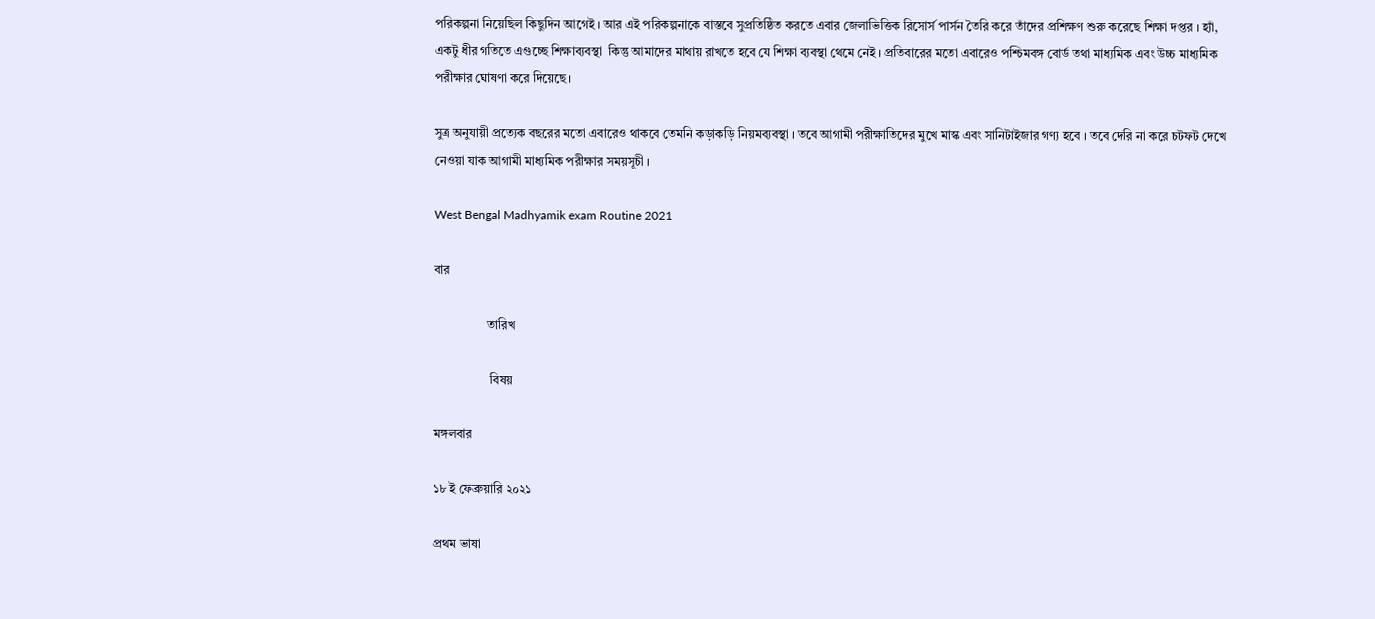পরিকল্পনা নিয়েছিল কিছুদিন আগেই । আর এই পরিকল্পনাকে বাস্তবে সুপ্রতিষ্ঠিত করতে এবার জেলাভিত্তিক রিসোর্স পার্সন তৈরি করে তাঁদের প্রশিক্ষণ শুরু করেছে শিক্ষা দপ্তর । হ্যাঁ, একটু ধীর গতিতে এগুচ্ছে শিক্ষাব্যবস্থা  কিন্তু আমাদের মাথায় রাখতে হবে যে শিক্ষা ব্যবস্থা থেমে নেই । প্রতিবারের মতো এবারেও পশ্চিমবঙ্গ বোর্ড তথা মাধ্যমিক এবং উচ্চ মাধ্যমিক পরীক্ষার ঘোষণা করে দিয়েছে।

সুত্র অনুযায়ী প্রত্যেক বছরের মতো এবারেও থাকবে তেমনি কড়াকড়ি নিয়মব্যবস্থা । তবে আগামী পরীক্ষাতিদের মুখে মাস্ক এবং সানিটাইজার গণ্য হবে । তবে দেরি না করে চটফট দেখে নেওয়া যাক আগামী মাধ্যমিক পরীক্ষার সময়সূচী ।

West Bengal Madhyamik exam Routine 2021

বার

                 তারিখ

                  বিষয়

মঙ্গলবার

১৮ ই ফেব্রুয়ারি ২০২১

প্রথম ভাষা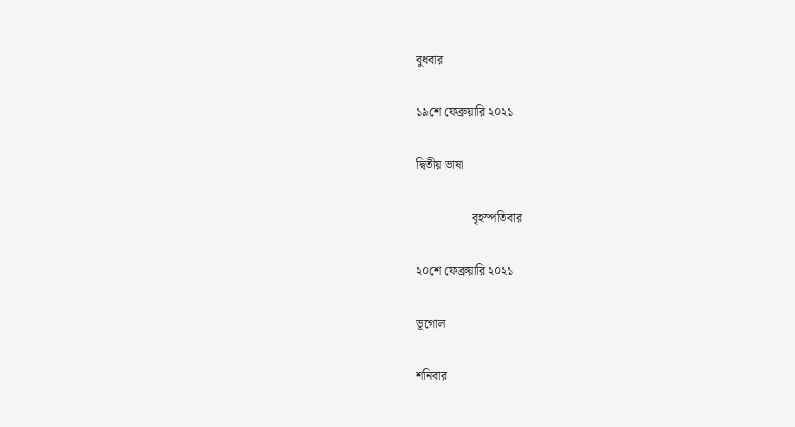বুধবার

১৯শে ফেব্রুয়ারি ২০২১

দ্বিতীয় ভাষা

                  বৃহস্পতিবার

২০শে ফেব্রুয়ারি ২০২১

ভূগোল

শনিবার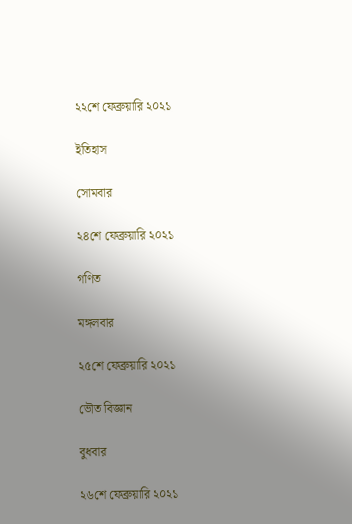২২শে ফেব্রুয়ারি ২০২১

ইতিহাস

সোমবার

২৪শে ফেব্রুয়ারি ২০২১

গণিত

মঙ্গলবার

২৫শে ফেব্রুয়ারি ২০২১

ভৌত বিজ্ঞান

বুধবার

২৬শে ফেব্রুয়ারি ২০২১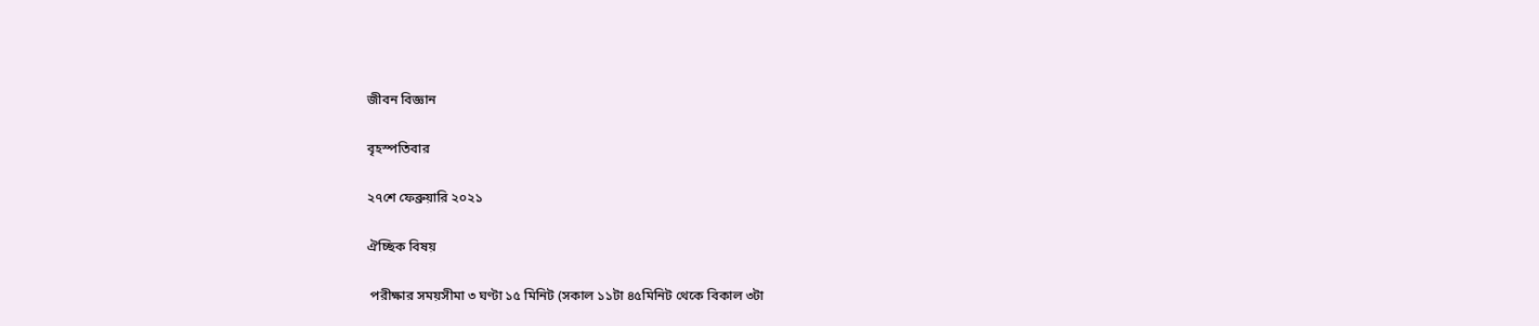জীবন বিজ্ঞান

বৃহস্পতিবার

২৭শে ফেব্রুয়ারি ২০২১

ঐচ্ছিক বিষয়

 পরীক্ষার সময়সীমা ৩ ঘণ্টা ১৫ মিনিট (সকাল ১১টা ৪৫মিনিট থেকে বিকাল ৩টা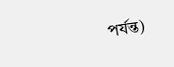পর্যন্ত)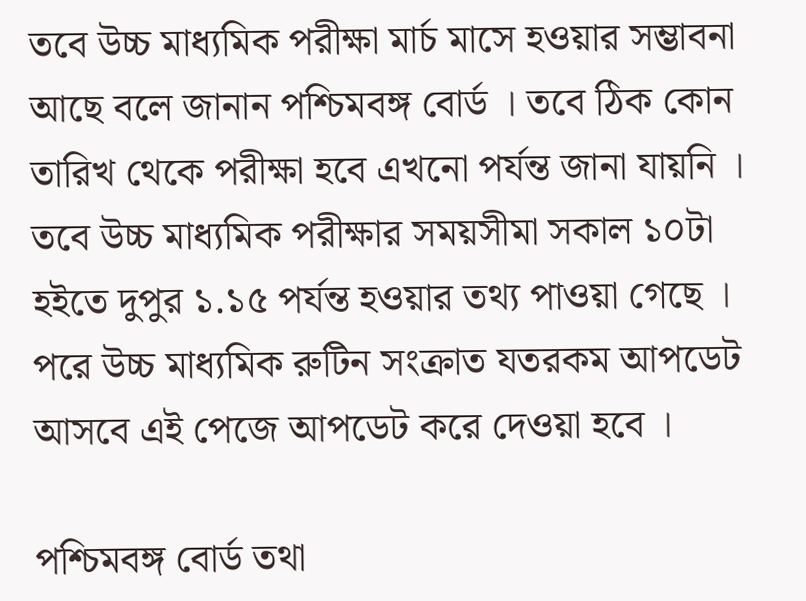তবে উচ্চ মাধ্যমিক পরীক্ষা মার্চ মাসে হওয়ার সম্ভাবনা আছে বলে জানান পশ্চিমবঙ্গ বোর্ড । তবে ঠিক কোন তারিখ থেকে পরীক্ষা হবে এখনো পর্যন্ত জানা যায়নি । তবে উচ্চ মাধ্যমিক পরীক্ষার সময়সীমা সকাল ১০টা হইতে দুপুর ১.১৫ পর্যন্ত হওয়ার তথ্য পাওয়া গেছে । পরে উচ্চ মাধ্যমিক রুটিন সংক্রাত যতরকম আপডেট আসবে এই পেজে আপডেট করে দেওয়া হবে ।

পশ্চিমবঙ্গ বোর্ড তথা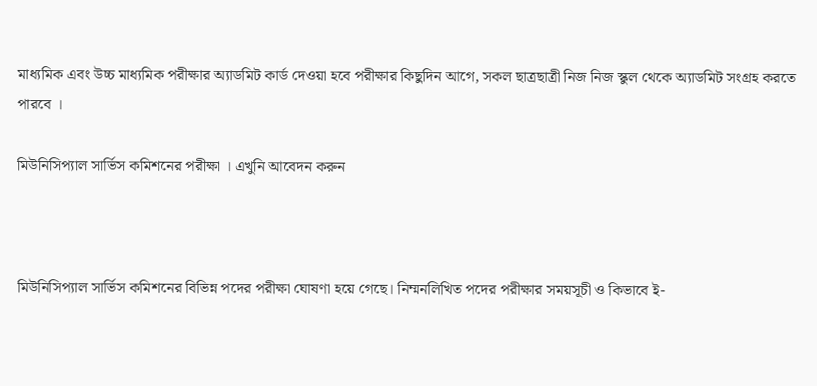মাধ্যমিক এবং উচ্চ মাধ্যমিক পরীক্ষার অ্যাডমিট কার্ড দেওয়া হবে পরীক্ষার কিছুদিন আগে, সকল ছাত্রছাত্রী নিজ নিজ স্কুল থেকে অ্যাডমিট সংগ্রহ করতে পারবে ।

মিউনিসিপ্যাল সার্ভিস কমিশনের পরীক্ষা । এখুনি আবেদন করুন



মিউনিসিপ্যাল সার্ভিস কমিশনের বিভিন্ন পদের পরীক্ষা ঘোষণা হয়ে গেছে। নিম্মনলিখিত পদের পরীক্ষার সময়সূচী ও কিভাবে ই-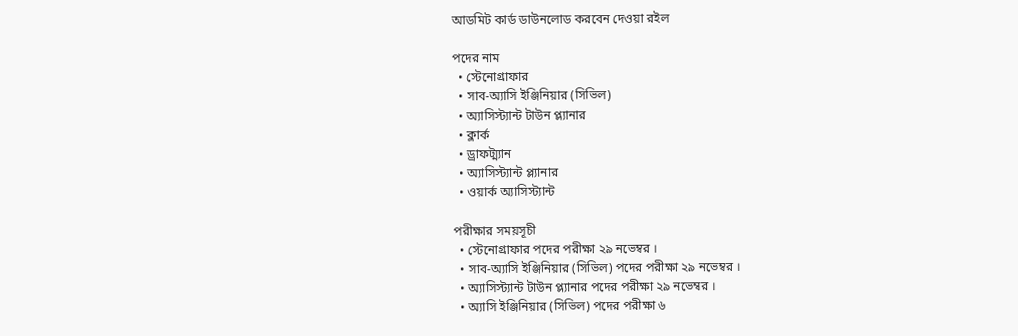আডমিট কার্ড ডাউনলোড করবেন দেওয়া রইল

পদের নাম
  • স্টেনোগ্রাফার
  • সাব-অ্যাসি ইঞ্জিনিয়ার (সিভিল)
  • অ্যাসিস্ট্যান্ট টাউন প্ল্যানার
  • ক্লার্ক
  • ড্রাফট্ম্যান
  • অ্যাসিস্ট্যান্ট প্ল্যানার
  • ওয়ার্ক অ্যাসিস্ট্যান্ট

পরীক্ষার সময়সূচী
  • স্টেনোগ্রাফার পদের পরীক্ষা ২৯ নভেম্বর ।
  • সাব-অ্যাসি ইঞ্জিনিয়ার (সিভিল) পদের পরীক্ষা ২৯ নভেম্বর ।
  • অ্যাসিস্ট্যান্ট টাউন প্ল্যানার পদের পরীক্ষা ২৯ নভেম্বর ।
  • অ্যাসি ইঞ্জিনিয়ার (সিভিল) পদের পরীক্ষা ৬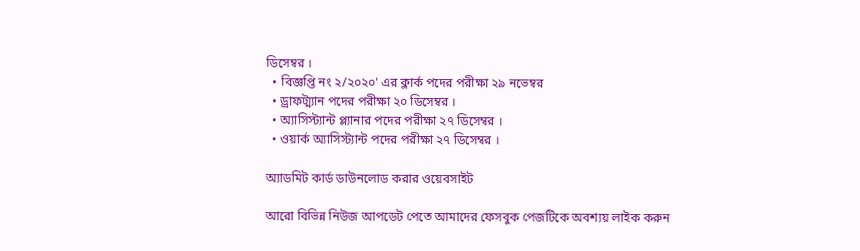ডিসেম্বর ।
  • বিজ্ঞপ্তি নং ২/২০২০' এর ক্লার্ক পদের পরীক্ষা ২৯ নভেম্বর
  • ড্রাফট্ম্যান পদের পরীক্ষা ২০ ডিসেম্বর ।
  • অ্যাসিস্ট্যান্ট প্ল্যানার পদের পরীক্ষা ২৭ ডিসেম্বর ।
  • ওয়ার্ক অ্যাসিস্ট্যান্ট পদের পরীক্ষা ২৭ ডিসেম্বর ।

অ্যাডমিট কার্ড ডাউনলোড করার ওয়েবসাইট

আরো বিভিন্ন নিউজ আপডেট পেতে আমাদের ফেসবুক পেজটিকে অবশ্যয় লাইক করুন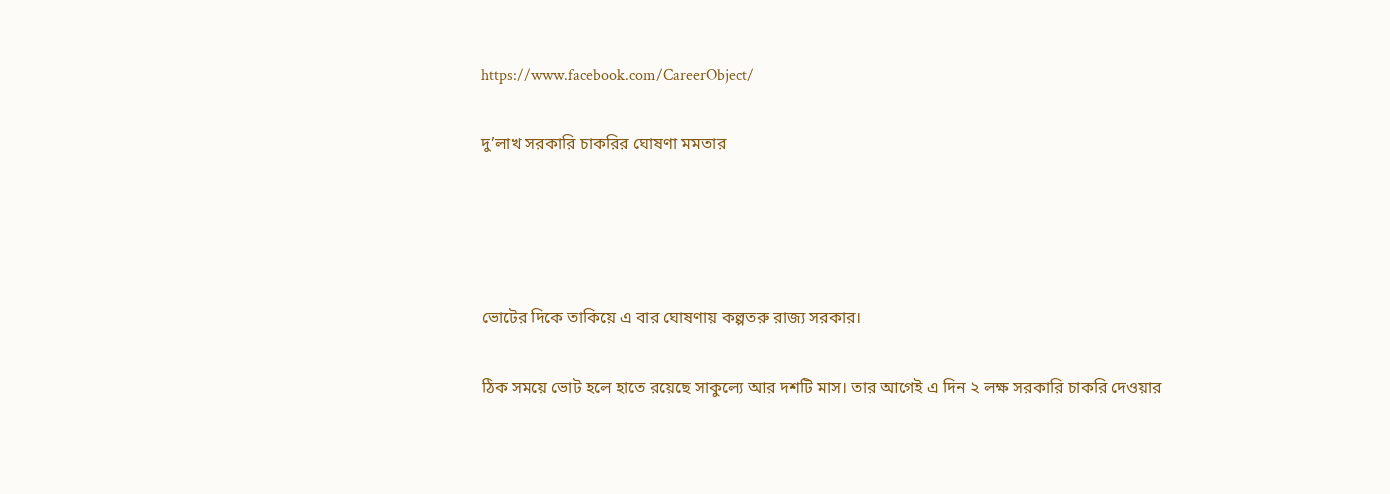https://www.facebook.com/CareerObject/

দু’লাখ সরকারি চাকরির ঘোষণা মমতার




ভোটের দিকে তাকিয়ে এ বার ঘোষণায় কল্পতরু রাজ্য সরকার।

ঠিক সময়ে ভোট হলে হাতে রয়েছে সাকুল্যে আর দশটি মাস। তার আগেই এ দিন ২ লক্ষ সরকারি চাকরি দেওয়ার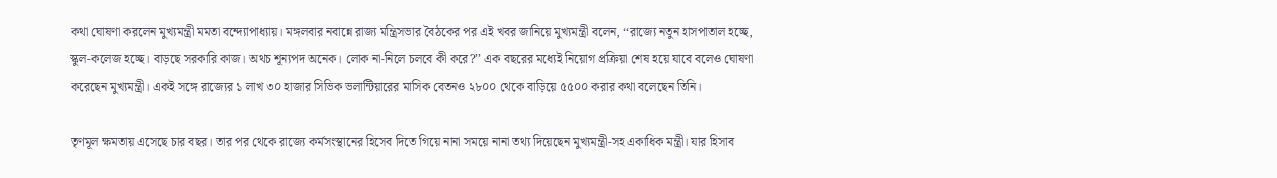কথা ঘোষণা করলেন মুখ্যমন্ত্রী মমতা বন্দ্যোপাধ্যায়। মঙ্গলবার নবান্নে রাজ্য মন্ত্রিসভার বৈঠকের পর এই খবর জানিয়ে মুখ্যমন্ত্রী বলেন, ‘‘রাজ্যে নতুন হাসপাতাল হচ্ছে, স্কুল-কলেজ হচ্ছে। বাড়ছে সরকারি কাজ। অথচ শূন্যপদ অনেক। লোক না-নিলে চলবে কী করে?’’ এক বছরের মধ্যেই নিয়োগ প্রক্রিয়া শেষ হয়ে যাবে বলেও ঘোষণা করেছেন মুখ্যমন্ত্রী। একই সঙ্গে রাজ্যের ১ লাখ ৩০ হাজার সি‌ভিক ভলান্টিয়ারের মাসিক বেতনও ২৮০০ থেকে বাড়িয়ে ৫৫০০ করার কথা বলেছেন তিনি।

তৃণমূল ক্ষমতায় এসেছে চার বছর। তার পর থেকে রাজ্যে কর্মসংস্থানের হিসেব দিতে গিয়ে নানা সময়ে নানা তথ্য দিয়েছেন মুখ্যমন্ত্রী-সহ একাধিক মন্ত্রী। যার হিসাব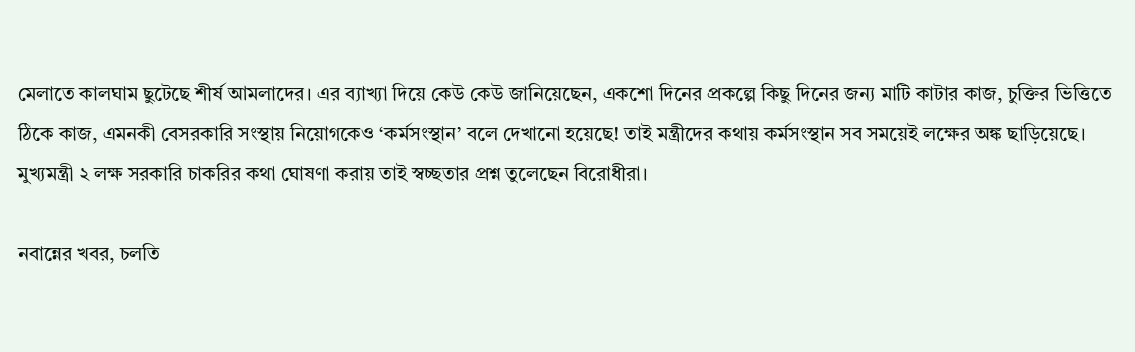মেলাতে কালঘাম ছুটেছে শীর্ষ আমলাদের। এর ব্যাখ্যা দিয়ে কেউ কেউ জানিয়েছেন, একশো দিনের প্রকল্পে কিছু দিনের জন্য মাটি কাটার কাজ, চুক্তির ভিত্তিতে ঠিকে কাজ, এমনকী বেসরকারি সংস্থায় নিয়োগকেও ‘কর্মসংস্থান’ বলে দেখানো হয়েছে! তাই মন্ত্রীদের কথায় কর্মসংস্থান সব সময়েই লক্ষের অঙ্ক ছাড়িয়েছে। মুখ্যমন্ত্রী ২ লক্ষ সরকারি চাকরির কথা ঘোষণা করায় তাই স্বচ্ছতার প্রশ্ন তুলেছেন বিরোধীরা।

নবান্নের খবর, চলতি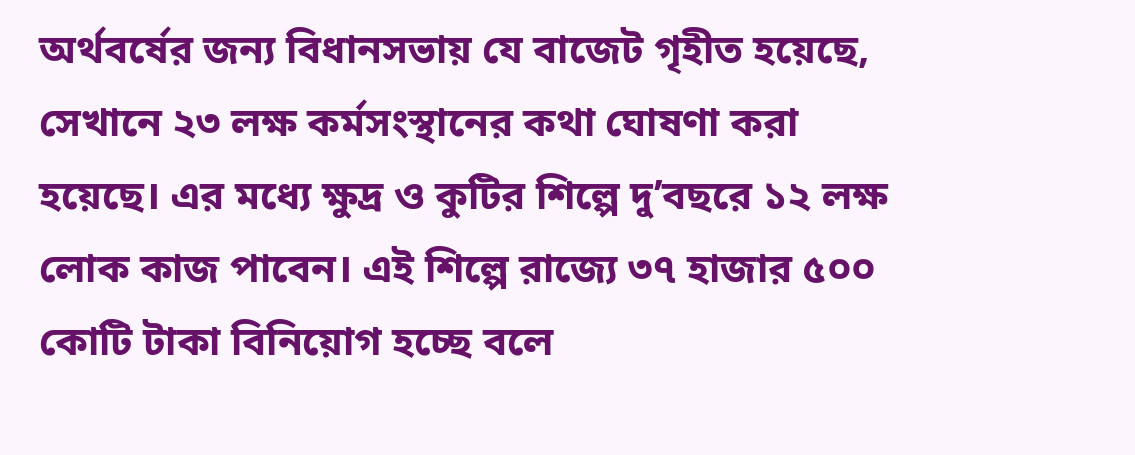অর্থবর্ষের জন্য বিধানসভায় যে বাজেট গৃহীত হয়েছে, সেখানে ২৩ লক্ষ কর্মসংস্থানের কথা ঘোষণা করা হয়েছে। এর মধ্যে ক্ষুদ্র ও কুটির শিল্পে দু’বছরে ১২ লক্ষ লোক কাজ পাবেন। এই শিল্পে রাজ্যে ৩৭ হাজার ৫০০ কোটি টাকা বিনিয়োগ হচ্ছে বলে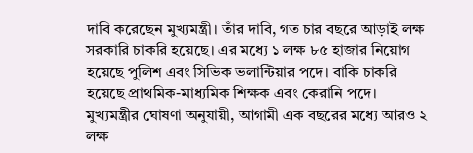দাবি করেছেন মুখ্যমন্ত্রী। তাঁর দাবি, গত চার বছরে আড়াই লক্ষ সরকারি চাকরি হয়েছে। এর মধ্যে ১ লক্ষ ৮৫ হাজার নিয়োগ হয়েছে পুলিশ এবং সিভিক ভলান্টিয়ার পদে। বাকি চাকরি হয়েছে প্রাথমিক-মাধ্যমিক শিক্ষক এবং কেরানি পদে। মুখ্যমন্ত্রীর ঘোষণা অনুযায়ী, আগামী এক বছরের মধ্যে আরও ২ লক্ষ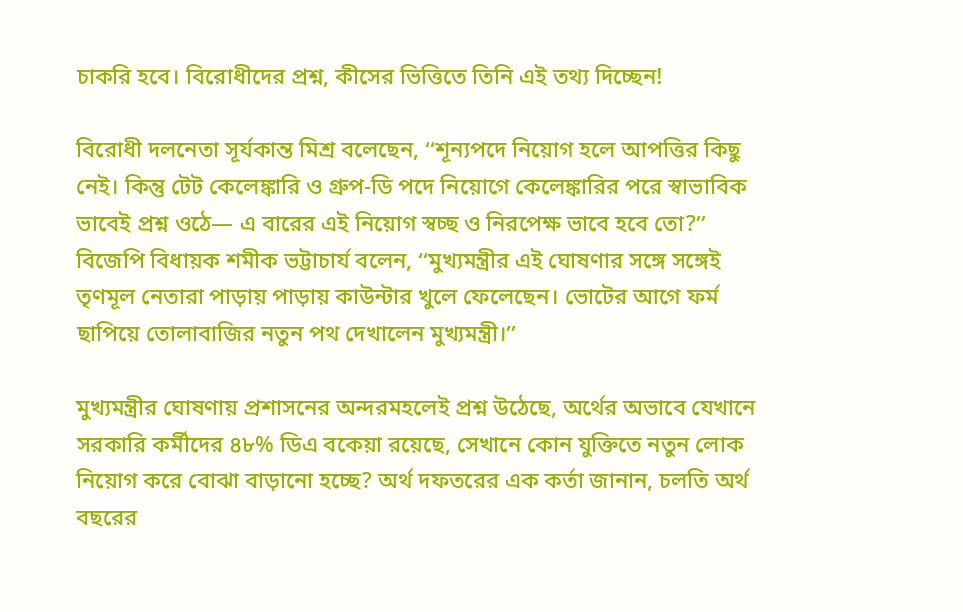চাকরি হবে। বিরোধীদের প্রশ্ন, কীসের ভিত্তিতে তিনি এই তথ্য দিচ্ছেন!

বিরোধী দলনেতা সূর্যকান্ত মিশ্র বলেছেন, ‘‘শূন্যপদে নিয়োগ হলে আপত্তির কিছু নেই। কিন্তু টেট কেলেঙ্কারি ও গ্রুপ-ডি পদে নিয়োগে কেলেঙ্কারির পরে স্বাভাবিক ভাবেই প্রশ্ন ওঠে— এ বারের এই নিয়োগ স্বচ্ছ ও নিরপেক্ষ ভাবে হবে তো?’’ বিজেপি বিধায়ক শমীক ভট্টাচার্য বলেন, ‘‘মুখ্যমন্ত্রীর এই ঘোষণার সঙ্গে সঙ্গেই তৃণমূল নেতারা পাড়ায় পাড়ায় কাউন্টার খুলে ফেলেছেন। ভোটের আগে ফর্ম ছাপিয়ে তোলাবাজির নতুন পথ দেখালেন মুখ্যমন্ত্রী।’’

মুখ্যমন্ত্রীর ঘোষণায় প্রশাসনের অন্দরমহলেই প্রশ্ন উঠেছে, অর্থের অভাবে যেখানে সরকারি কর্মীদের ৪৮% ডিএ বকেয়া রয়েছে, সেখানে কোন যুক্তিতে নতুন লোক নিয়োগ করে বোঝা বাড়ানো হচ্ছে? অর্থ দফতরের এক কর্তা জানান, চলতি অর্থ বছরের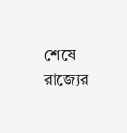শেষে রাজ্যের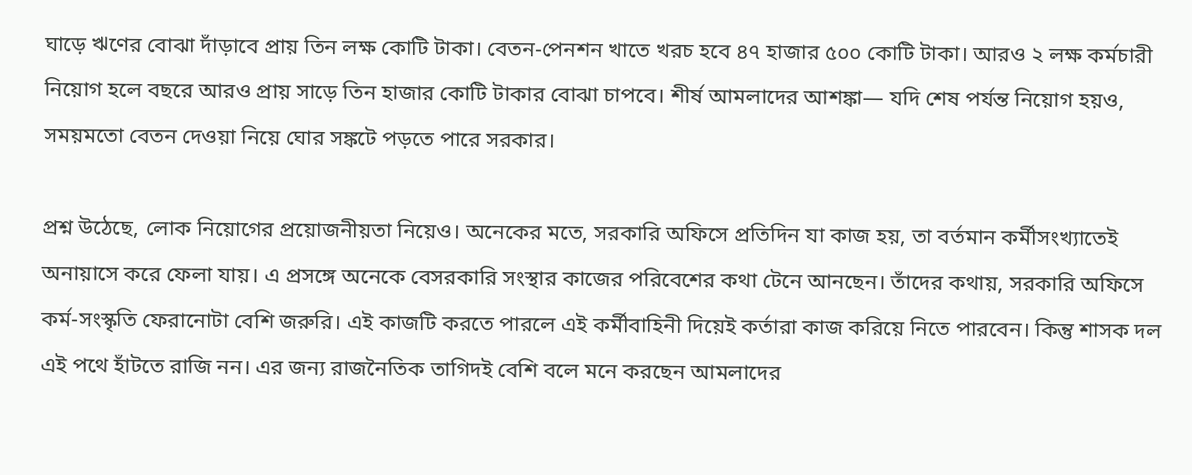ঘাড়ে ঋণের বোঝা দাঁড়াবে প্রায় তিন লক্ষ কোটি টাকা। বেতন-পেনশন খাতে খরচ হবে ৪৭ হাজার ৫০০ কোটি টাকা। আরও ২ লক্ষ কর্মচারী নিয়োগ হলে বছরে আরও প্রায় সাড়ে তিন হাজার কোটি টাকার বোঝা চাপবে। শীর্ষ আমলাদের আশঙ্কা— যদি শেষ পর্যন্ত নিয়োগ হয়ও, সময়মতো বেতন দেওয়া নিয়ে ঘোর সঙ্কটে পড়তে পারে সরকার।

প্রশ্ন উঠেছে, লোক নিয়োগের প্রয়োজনীয়তা নিয়েও। অনেকের মতে, সরকারি অফিসে প্রতিদিন যা কাজ হয়, তা বর্তমান কর্মীসংখ্যাতেই অনায়াসে করে ফেলা যায়। এ প্রসঙ্গে অনেকে বেসরকারি সংস্থার কাজের পরিবেশের কথা টেনে আনছেন। তাঁদের কথায়, সরকারি অফিসে কর্ম-সংস্কৃতি ফেরানোটা বেশি জরুরি। এই কাজটি করতে পারলে এই কর্মীবাহিনী দিয়েই কর্তারা কাজ করিয়ে নিতে পারবেন। কিন্তু শাসক দল এই পথে হাঁটতে রাজি নন। এর জন্য রাজনৈতিক তাগিদই বেশি বলে মনে করছেন আমলাদের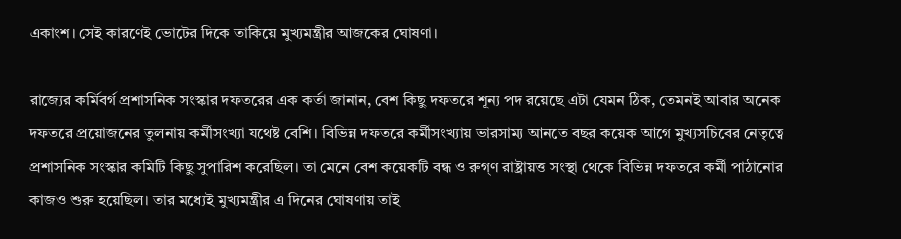একাংশ। সেই কারণেই ভোটের দিকে তাকিয়ে মুখ্যমন্ত্রীর আজকের ঘোষণা।

রাজ্যের কর্মিবর্গ প্রশাসনিক সংস্কার দফতরের এক কর্তা জানান, বেশ কিছু দফতরে শূন্য পদ রয়েছে এটা যেমন ঠিক, তেমনই আবার অনেক দফতরে প্রয়োজনের তুলনায় কর্মীসংখ্যা যথেষ্ট বেশি। বিভিন্ন দফতরে কর্মীসংখ্যায় ভারসাম্য আনতে বছর কয়েক আগে মুখ্যসচিবের নেতৃত্বে প্রশাসনিক সংস্কার কমিটি কিছু সুপারিশ করেছিল। তা মেনে বেশ কয়েকটি বন্ধ ও রুগ্ণ রাষ্ট্রায়ত্ত সংস্থা থেকে বিভিন্ন দফতরে কর্মী পাঠানোর কাজও শুরু হয়েছিল। তার মধ্যেই মুখ্যমন্ত্রীর এ দিনের ঘোষণায় তাই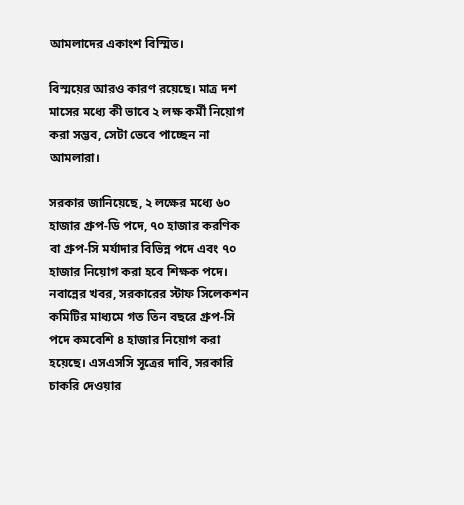আমলাদের একাংশ বিস্মিত।

বিস্ময়ের আরও কারণ রয়েছে। মাত্র দশ মাসের মধ্যে কী ভাবে ২ লক্ষ কর্মী নিয়োগ করা সম্ভব, সেটা ভেবে পাচ্ছেন না আমলারা।

সরকার জানিয়েছে, ২ লক্ষের মধ্যে ৬০ হাজার গ্রুপ-ডি পদে, ৭০ হাজার করণিক বা গ্রুপ-সি মর্যাদার বিভিন্ন পদে এবং ৭০ হাজার নিয়োগ করা হবে শিক্ষক পদে। নবান্নের খবর, সরকারের স্টাফ সিলেকশন কমিটির মাধ্যমে গত তিন বছরে গ্রুপ-সি পদে কমবেশি ৪ হাজার নিয়োগ করা হয়েছে। এসএসসি সূত্রের দাবি, সরকারি চাকরি দেওয়ার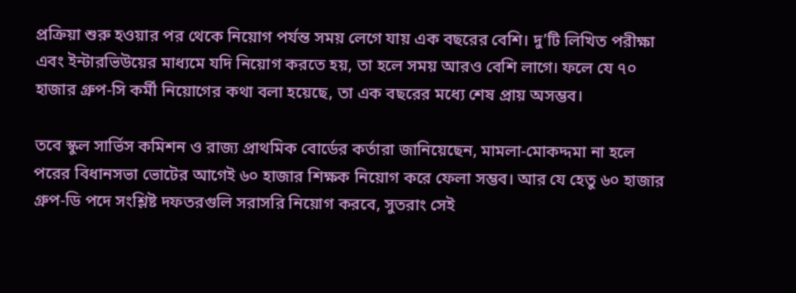প্রক্রিয়া শুরু হওয়ার পর থেকে নিয়োগ পর্যন্ত সময় লেগে যায় এক বছরের বেশি। দু’টি লিখিত পরীক্ষা এবং ইন্টারভিউয়ের মাধ্যমে যদি নিয়োগ করতে হয়, তা হলে সময় আরও বেশি লাগে। ফলে যে ৭০ হাজার গ্রুপ-সি কর্মী নিয়োগের কথা বলা হয়েছে, তা এক বছরের মধ্যে শেষ প্রায় অসম্ভব।

তবে স্কুল সার্ভিস কমিশন ও রাজ্য প্রাথমিক বোর্ডের কর্তারা জানিয়েছেন, মামলা-মোকদ্দমা না হলে পরের বিধানসভা ভোটের আগেই ৬০ হাজার শিক্ষক নিয়োগ করে ফেলা সম্ভব। আর যে হেতু ৬০ হাজার গ্রুপ-ডি পদে সংশ্লিষ্ট দফতরগুলি সরাসরি নিয়োগ করবে, সুতরাং সেই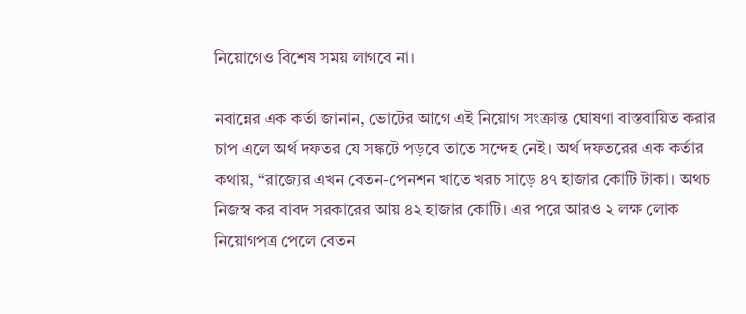নিয়োগেও বিশেষ সময় লাগবে না।

নবান্নের এক কর্তা জানান, ভোটের আগে এই নিয়োগ সংক্রান্ত ঘোষণা বাস্তবায়িত করার চাপ এলে অর্থ দফতর যে সঙ্কটে পড়বে তাতে সন্দেহ নেই। অর্থ দফতরের এক কর্তার কথায়, ‘‘রাজ্যের এখন বেতন-পেনশন খাতে খরচ সাড়ে ৪৭ হাজার কোটি টাকা। অথচ নিজস্ব কর বাবদ সরকারের আয় ৪২ হাজার কোটি। এর পরে আরও ২ লক্ষ লোক নিয়োগপত্র পেলে বেতন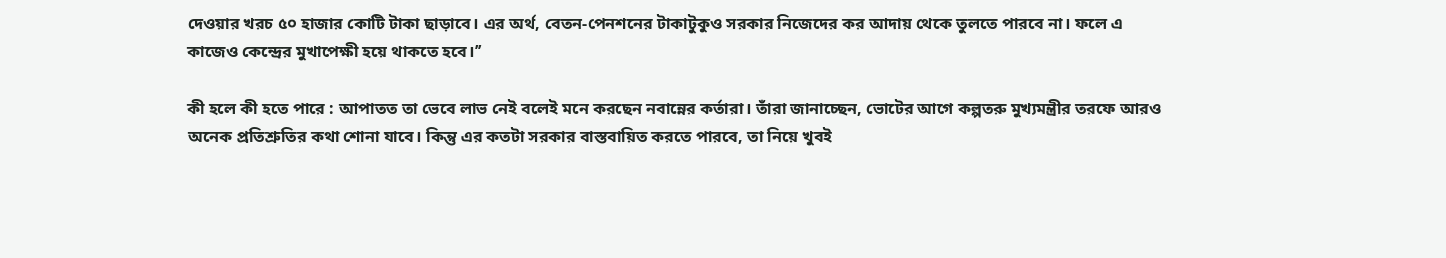দেওয়ার খরচ ৫০ হাজার কোটি টাকা ছাড়াবে। এর অর্থ, বেতন-পেনশনের টাকাটুকুও সরকার নিজেদের কর আদায় থেকে তুলতে পারবে না। ফলে এ কাজেও কেন্দ্রের মুখাপেক্ষী হয়ে থাকতে হবে।’’

কী হলে কী হতে পারে : আপাতত তা ভেবে লাভ নেই বলেই মনে করছেন নবান্নের কর্তারা। তাঁরা জানাচ্ছেন, ভোটের আগে কল্পতরু মুখ্যমন্ত্রীর তরফে আরও অনেক প্রতিশ্রুতির কথা শোনা যাবে। কিন্তু এর কতটা সরকার বাস্তবায়িত করতে পারবে, তা নিয়ে খুবই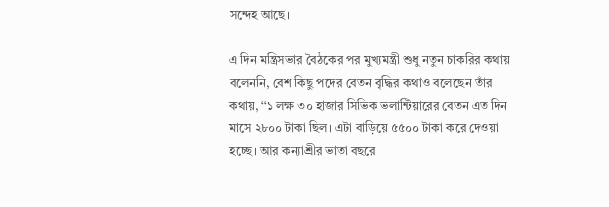সন্দেহ আছে।

এ দিন মন্ত্রিসভার বৈঠকের পর মুখ্যমন্ত্রী শুধু নতুন চাকরির কথায় বলেননি, বেশ কিছু পদের বেতন বৃদ্ধির কথাও বলেছেন তাঁর কথায়, ‘‘১ লক্ষ ৩০ হাজার সিভিক ভলান্টিয়ারের বেতন এত দিন মাসে ২৮০০ টাকা ছিল। এটা বাড়িয়ে ৫৫০০ টাকা করে দেওয়া হচ্ছে। আর কন্যাশ্রীর ভাতা বছরে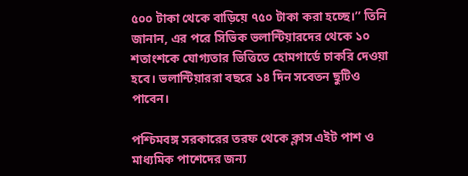৫০০ টাকা থেকে বাড়িয়ে ৭৫০ টাকা করা হচ্ছে।’’ তিনি জানান, এর পরে সিভিক ভলান্টিয়ারদের থেকে ১০ শতাংশকে যোগ্যতার ভিত্তিতে হোমগার্ডে চাকরি দেওয়া হবে। ভলান্টিয়াররা বছরে ১৪ দিন সবেতন ছুটিও পাবেন।

পশ্চিমবঙ্গ সরকারের তরফ থেকে ক্লাস এইট পাশ ও মাধ্যমিক পাশেদের জন্য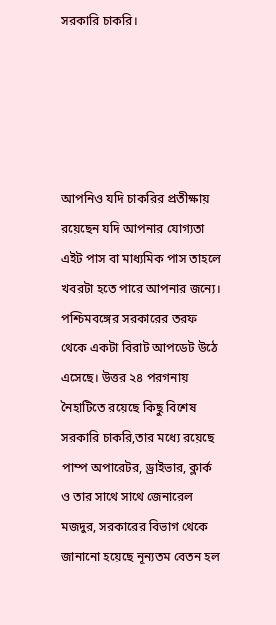সরকারি চাকরি।





আপনিও যদি চাকরির প্রতীক্ষায় রয়েছেন যদি আপনার যোগ্যতা এইট পাস বা মাধ্যমিক পাস তাহলে খবরটা হতে পারে আপনার জন্যে। পশ্চিমবঙ্গের সরকারের তরফ থেকে একটা বিরাট আপডেট উঠে এসেছে। উত্তর ২৪ পরগনায় নৈহাটিতে রয়েছে কিছু বিশেষ সরকারি চাকরি,তার মধ্যে রয়েছে পাম্প অপারেটর, ড্রাইভার, ক্লার্ক ও তার সাথে সাথে জেনারেল মজদুর, সরকারের বিভাগ থেকে জানানো হয়েছে নূন্যতম বেতন হল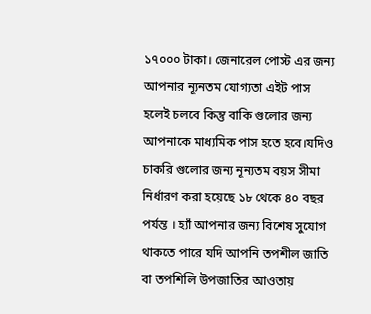১৭০০০ টাকা। জেনারেল পোস্ট এর জন্য আপনার ন্যূনতম যোগ্যতা এইট পাস হলেই চলবে কিন্তু বাকি গুলোর জন্য আপনাকে মাধ্যমিক পাস হতে হবে।যদিও চাকরি গুলোর জন্য নূন্যতম বয়স সীমা নির্ধারণ করা হয়েছে ১৮ থেকে ৪০ বছর পর্যন্ত । হ্যাঁ আপনার জন্য বিশেষ সুযোগ থাকতে পারে যদি আপনি তপশীল জাতি বা তপশিলি উপজাতির আওতায়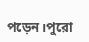পড়েন।পুরো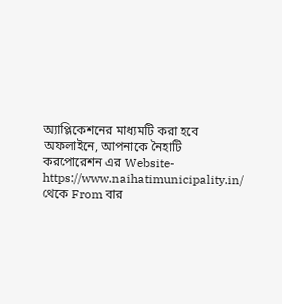অ্যাপ্লিকেশনের মাধ্যমটি করা হবে অফলাইনে, আপনাকে নৈহাটি করপোরেশন এর Website- https://www.naihatimunicipality.in/ থেকে From বার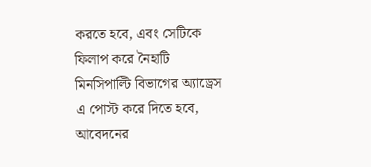করতে হবে, এবং সেটিকে ফিলাপ করে নৈহাটি মিনসিপাল্টি বিভাগের অ্যাড্রেস এ পোস্ট করে দিতে হবে, আবেদনের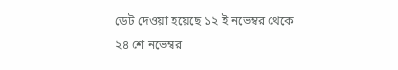ডেট দেওয়া হয়েছে ১২ ই নভেম্বর থেকে ২৪ শে নভেম্বর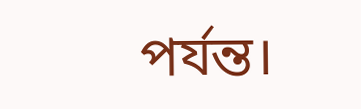পর্যন্ত।